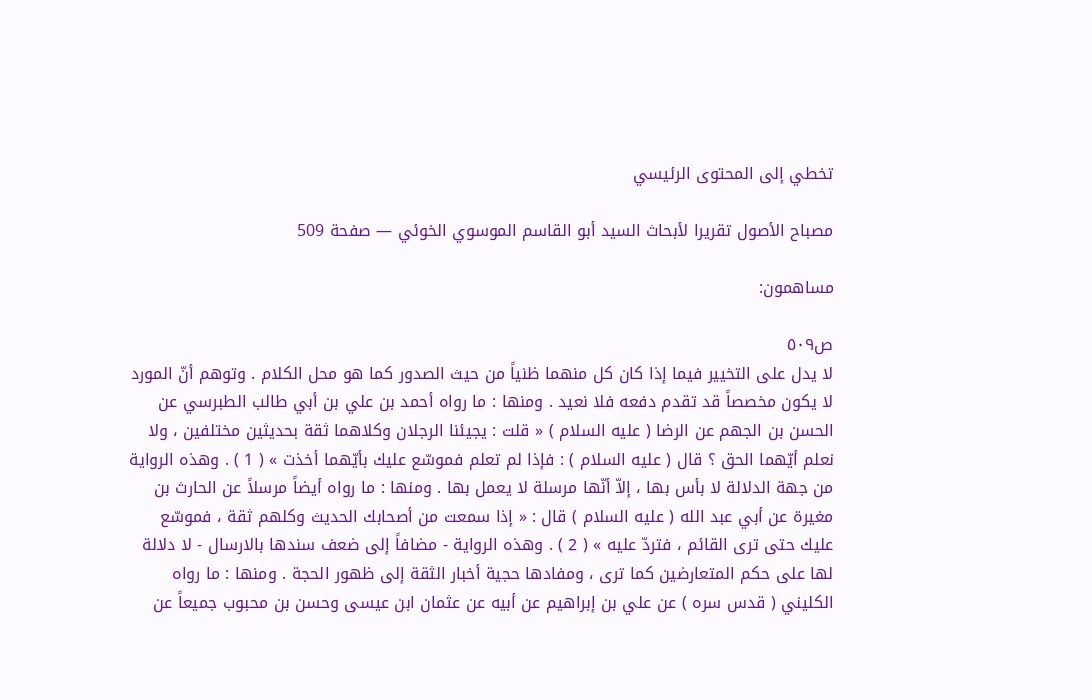تخطي إلى المحتوى الرئيسي

مصباح الأصول تقريرا لأبحاث السيد أبو القاسم الموسوي الخوئي — صفحة 509

مساهمون:

ص٥٠٩
لا يدل على التخيير فيما إذا كان كل منهما ظنياً من حيث الصدور كما هو محل الكلام . وتوهم أنّ المورد لا يكون مخصصاً قد تقدم دفعه فلا نعيد . ومنها : ما رواه أحمد بن علي بن أبي طالب الطبرسي عن الحسن بن الجهم عن الرضا ( عليه السلام ) « قلت : يجيئنا الرجلان وكلاهما ثقة بحديثين مختلفين ، ولا نعلم أيّهما الحق ؟ قال ( عليه السلام ) : فإذا لم تعلم فموسّع عليك بأيّهما أخذت » ( 1 ) . وهذه الرواية من جهة الدلالة لا بأس بها ، إلاّ أنّها مرسلة لا يعمل بها . ومنها : ما رواه أيضاً مرسلاً عن الحارث بن مغيرة عن أبي عبد الله ( عليه السلام ) قال : « إذا سمعت من أصحابك الحديث وكلهم ثقة ، فموسّع عليك حتى ترى القائم ، فتردّ عليه » ( 2 ) . وهذه الرواية - مضافاً إلى ضعف سندها بالارسال - لا دلالة لها على حكم المتعارضين كما ترى ، ومفادها حجية أخبار الثقة إلى ظهور الحجة . ومنها : ما رواه الكليني ( قدس سره ) عن علي بن إبراهيم عن أبيه عن عثمان ابن عيسى وحسن بن محبوب جميعاً عن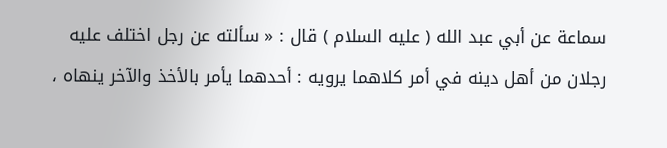سماعة عن أبي عبد الله ( عليه السلام ) قال : « سألته عن رجل اختلف عليه رجلان من أهل دينه في أمر كلاهما يرويه : أحدهما يأمر بالأخذ والآخر ينهاه ،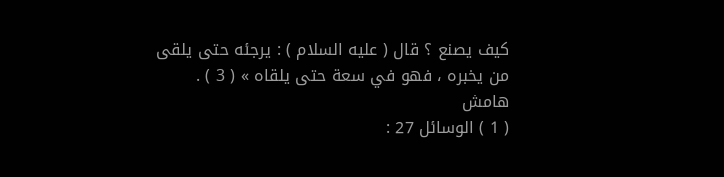كيف يصنع ؟ قال ( عليه السلام ) : يرجئه حتى يلقى من يخبره ، فهو في سعة حتى يلقاه » ( 3 ) .
هامش
( 1 ) الوسائل 27 :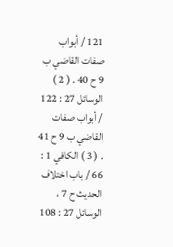121 / أبواب صفات القاضي ب 9 ح 40 . ( 2 ) الوسائل 27 : 122 / أبواب صفات القاضي ب 9 ح 41 . ( 3 ) الكافي 1 : 66 / باب اختلاف الحديث ح 7 ، الوسائل 27 : 108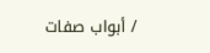/ أبواب صفات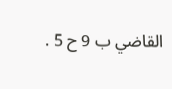القاضي ب 9 ح 5 .